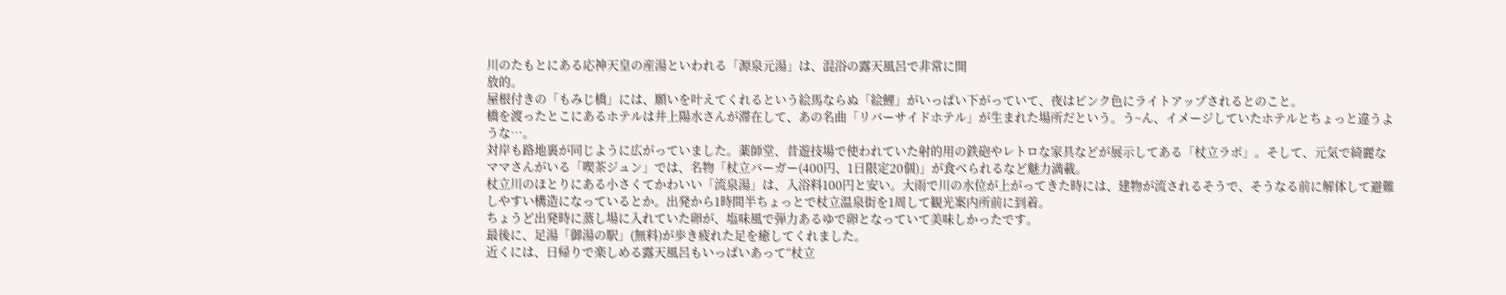川のたもとにある応神天皇の産湯といわれる「源泉元湯」は、混浴の露天風呂で非常に開
放的。
屋根付きの「もみじ橋」には、願いを叶えてくれるという絵馬ならぬ「絵鯉」がいっぱい下がっていて、夜はピンク色にライトアップされるとのこと。
橋を渡ったとこにあるホテルは井上陽水さんが滞在して、あの名曲「リバーサイドホテル」が生まれた場所だという。う~ん、イメージしていたホテルとちょっと違うような…。
対岸も路地裏が同じように広がっていました。薬師堂、昔遊技場で使われていた射的用の鉄砲やレトロな家具などが展示してある「杖立ラボ」。そして、元気で綺麗なママさんがいる「喫茶ジュン」では、名物「杖立バーガー(400円、1日限定20個)」が食べられるなど魅力満載。
杖立川のほとりにある小さくてかわいい「流泉湯」は、入浴料100円と安い。大雨で川の水位が上がってきた時には、建物が流されるそうで、そうなる前に解体して避難しやすい構造になっているとか。出発から1時間半ちょっとで杖立温泉街を1周して観光案内所前に到着。
ちょうど出発時に蒸し場に入れていた卵が、塩味風で弾力あるゆで卵となっていて美味しかったです。
最後に、足湯「御湯の駅」(無料)が歩き疲れた足を癒してくれました。
近くには、日帰りで楽しめる露天風呂もいっぱいあって“杖立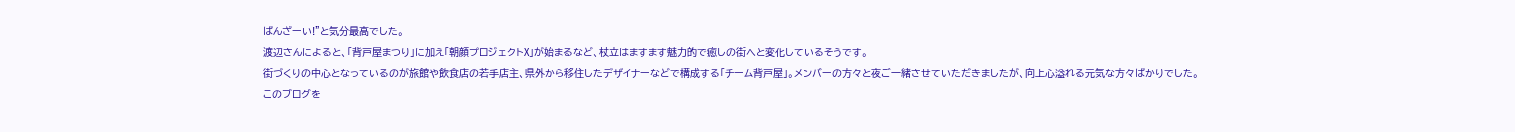ばんざーい!”と気分最高でした。
渡辺さんによると、「背戸屋まつり」に加え「朝顔プロジェクトX」が始まるなど、杖立はますます魅力的で癒しの街へと変化しているそうです。
街づくりの中心となっているのが旅館や飲食店の若手店主、県外から移住したデザイナーなどで構成する「チーム背戸屋」。メンバーの方々と夜ご一緒させていただきましたが、向上心溢れる元気な方々ばかりでした。
このブログを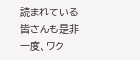読まれている皆さんも是非一度、ワク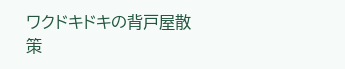ワクドキドキの背戸屋散策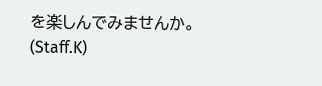を楽しんでみませんか。
(Staff.K)